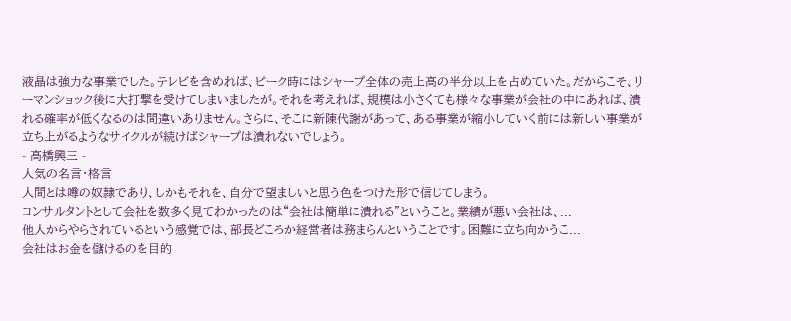液晶は強力な事業でした。テレビを含めれば、ピーク時にはシャープ全体の売上高の半分以上を占めていた。だからこそ、リーマンショック後に大打撃を受けてしまいましたが。それを考えれば、規模は小さくても様々な事業が会社の中にあれば、潰れる確率が低くなるのは間違いありません。さらに、そこに新陳代謝があって、ある事業が縮小していく前には新しい事業が立ち上がるようなサイクルが続けばシャープは潰れないでしょう。
- 高橋興三 -
人気の名言・格言
人間とは噂の奴隷であり、しかもそれを、自分で望ましいと思う色をつけた形で信じてしまう。
コンサルタントとして会社を数多く見てわかったのは“会社は簡単に潰れる”ということ。業績が悪い会社は、...
他人からやらされているという感覚では、部長どころか経営者は務まらんということです。困難に立ち向かうこ...
会社はお金を儲けるのを目的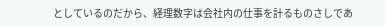としているのだから、経理数字は会社内の仕事を計るものさしであ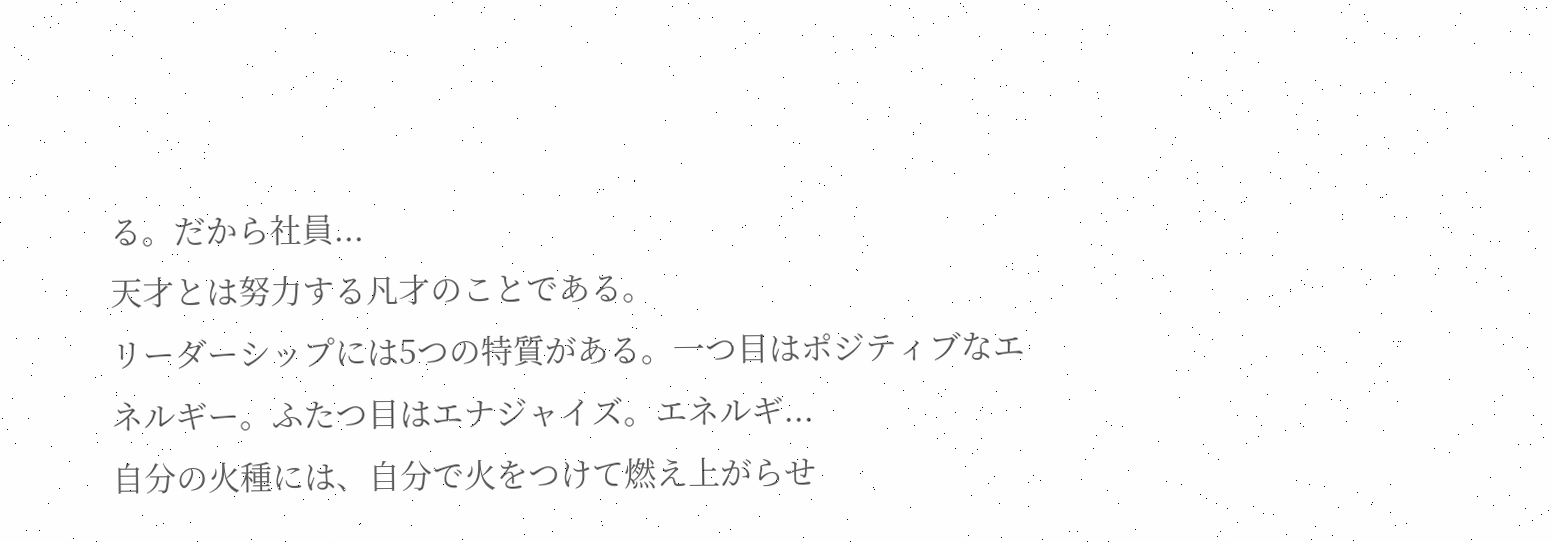る。だから社員...
天才とは努力する凡才のことである。
リーダーシップには5つの特質がある。一つ目はポジティブなエネルギー。ふたつ目はエナジャイズ。エネルギ...
自分の火種には、自分で火をつけて燃え上がらせ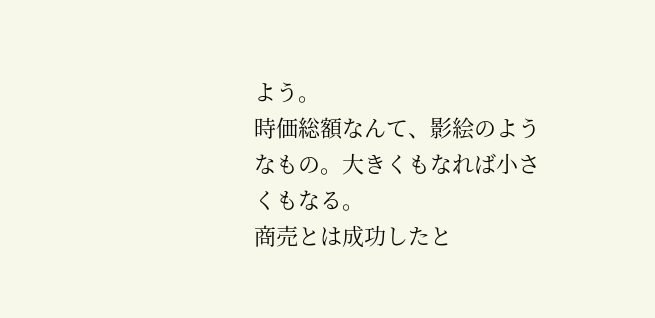よう。
時価総額なんて、影絵のようなもの。大きくもなれば小さくもなる。
商売とは成功したと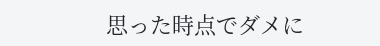思った時点でダメに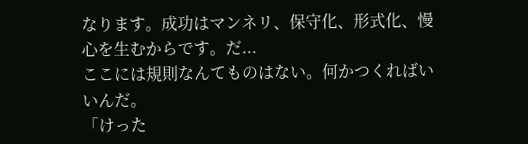なります。成功はマンネリ、保守化、形式化、慢心を生むからです。だ...
ここには規則なんてものはない。何かつくればいいんだ。
「けった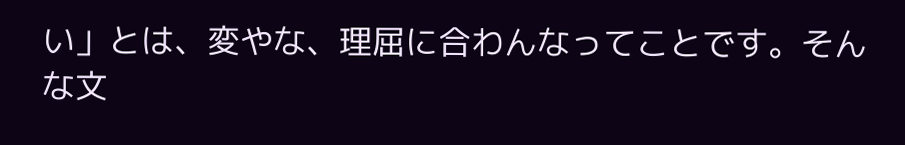い」とは、変やな、理屈に合わんなってことです。そんな文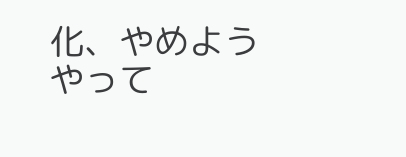化、やめようやって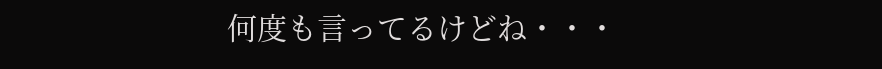何度も言ってるけどね・・・